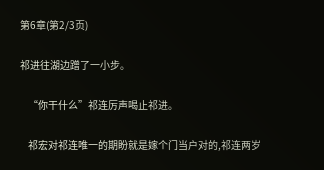第6章(第2/3页)

祁进往湖边蹭了一小步。

    “你干什么”祁连厉声喝止祁进。

    祁宏对祁连唯一的期盼就是嫁个门当户对的,祁连两岁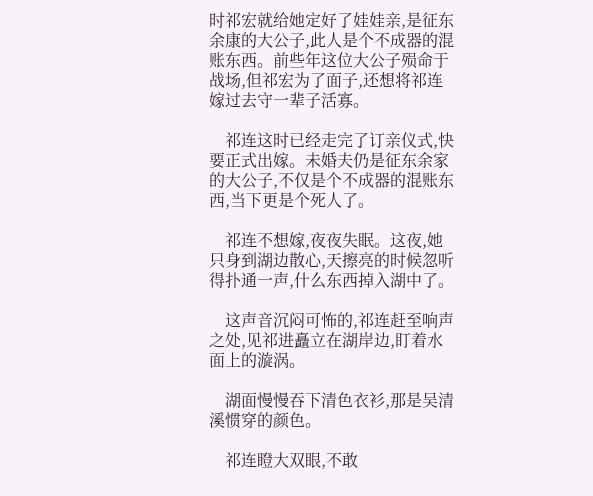时祁宏就给她定好了娃娃亲,是征东余康的大公子,此人是个不成器的混账东西。前些年这位大公子殒命于战场,但祁宏为了面子,还想将祁连嫁过去守一辈子活寡。

    祁连这时已经走完了订亲仪式,快要正式出嫁。未婚夫仍是征东余家的大公子,不仅是个不成器的混账东西,当下更是个死人了。

    祁连不想嫁,夜夜失眠。这夜,她只身到湖边散心,天擦亮的时候忽听得扑通一声,什么东西掉入湖中了。

    这声音沉闷可怖的,祁连赶至响声之处,见祁进矗立在湖岸边,盯着水面上的漩涡。

    湖面慢慢吞下清色衣衫,那是吴清溪惯穿的颜色。

    祁连瞪大双眼,不敢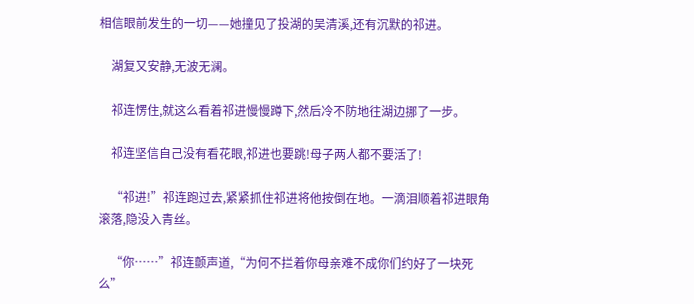相信眼前发生的一切——她撞见了投湖的吴清溪,还有沉默的祁进。

    湖复又安静,无波无澜。

    祁连愣住,就这么看着祁进慢慢蹲下,然后冷不防地往湖边挪了一步。

    祁连坚信自己没有看花眼,祁进也要跳!母子两人都不要活了!

    “祁进!”祁连跑过去,紧紧抓住祁进将他按倒在地。一滴泪顺着祁进眼角滚落,隐没入青丝。

    “你……”祁连颤声道,“为何不拦着你母亲难不成你们约好了一块死么”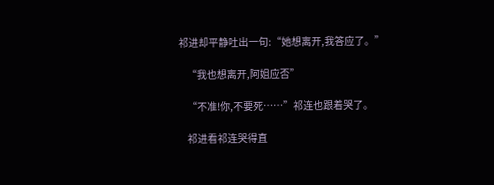祁进却平静吐出一句:“她想离开,我答应了。”

    “我也想离开,阿姐应否”

    “不准!你,不要死……”祁连也跟着哭了。

    祁进看祁连哭得直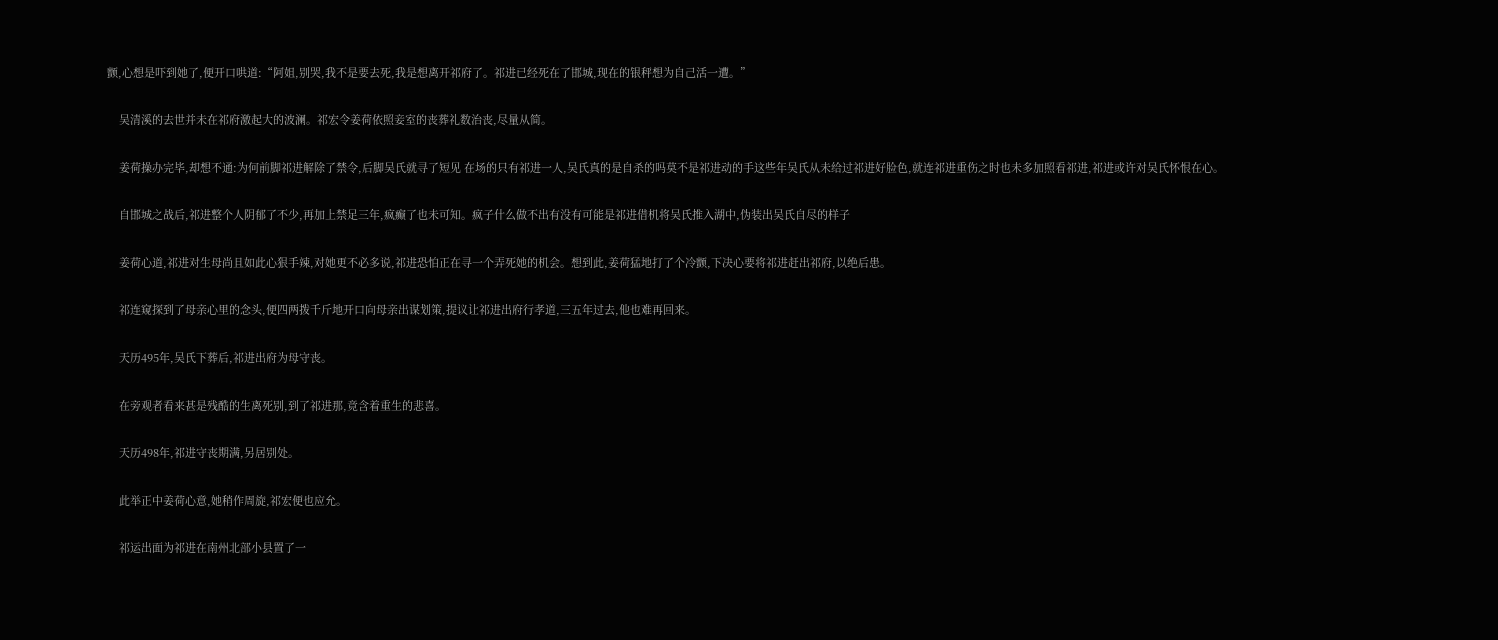颤,心想是吓到她了,便开口哄道:“阿姐,别哭,我不是要去死,我是想离开祁府了。祁进已经死在了邯城,现在的银秤想为自己活一遭。”

    吴清溪的去世并未在祁府激起大的波澜。祁宏令姜荷依照妾室的丧葬礼数治丧,尽量从简。

    姜荷操办完毕,却想不通:为何前脚祁进解除了禁令,后脚吴氏就寻了短见 在场的只有祁进一人,吴氏真的是自杀的吗莫不是祁进动的手这些年吴氏从未给过祁进好脸色,就连祁进重伤之时也未多加照看祁进,祁进或许对吴氏怀恨在心。

    自邯城之战后,祁进整个人阴郁了不少,再加上禁足三年,疯癫了也未可知。疯子什么做不出有没有可能是祁进借机将吴氏推入湖中,伪装出吴氏自尽的样子

    姜荷心道,祁进对生母尚且如此心狠手辣,对她更不必多说,祁进恐怕正在寻一个弄死她的机会。想到此,姜荷猛地打了个冷颤,下决心要将祁进赶出祁府,以绝后患。

    祁连窥探到了母亲心里的念头,便四两拨千斤地开口向母亲出谋划策,提议让祁进出府行孝道,三五年过去,他也难再回来。

    天历495年,吴氏下葬后,祁进出府为母守丧。

    在旁观者看来甚是残酷的生离死别,到了祁进那,竟含着重生的悲喜。

    天历498年,祁进守丧期满,另居别处。

    此举正中姜荷心意,她稍作周旋,祁宏便也应允。

    祁运出面为祁进在南州北部小县置了一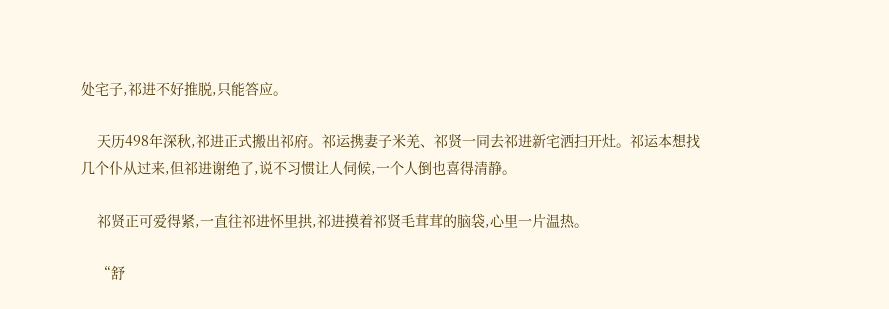处宅子,祁进不好推脱,只能答应。

    天历498年深秋,祁进正式搬出祁府。祁运携妻子米羌、祁贤一同去祁进新宅洒扫开灶。祁运本想找几个仆从过来,但祁进谢绝了,说不习惯让人伺候,一个人倒也喜得清静。

    祁贤正可爱得紧,一直往祁进怀里拱,祁进摸着祁贤毛茸茸的脑袋,心里一片温热。

    “舒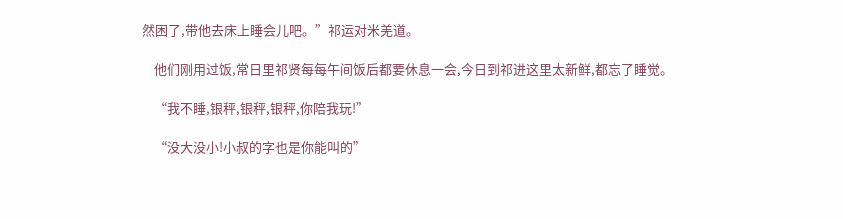然困了,带他去床上睡会儿吧。”祁运对米羌道。

    他们刚用过饭,常日里祁贤每每午间饭后都要休息一会,今日到祁进这里太新鲜,都忘了睡觉。

    “我不睡,银秤,银秤,银秤,你陪我玩!”

    “没大没小!小叔的字也是你能叫的”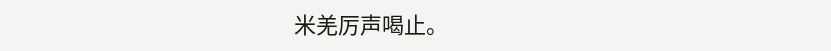米羌厉声喝止。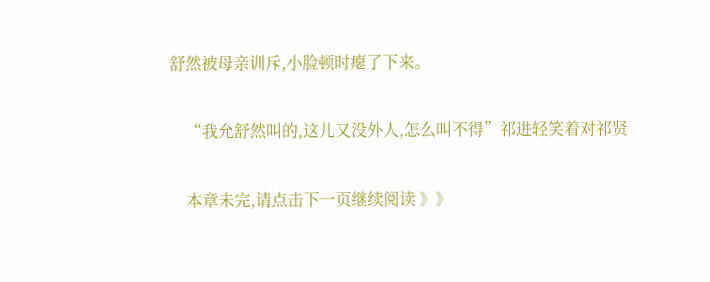舒然被母亲训斥,小脸顿时瘪了下来。

    “我允舒然叫的,这儿又没外人,怎么叫不得”祁进轻笑着对祁贤

    本章未完,请点击下一页继续阅读 》》